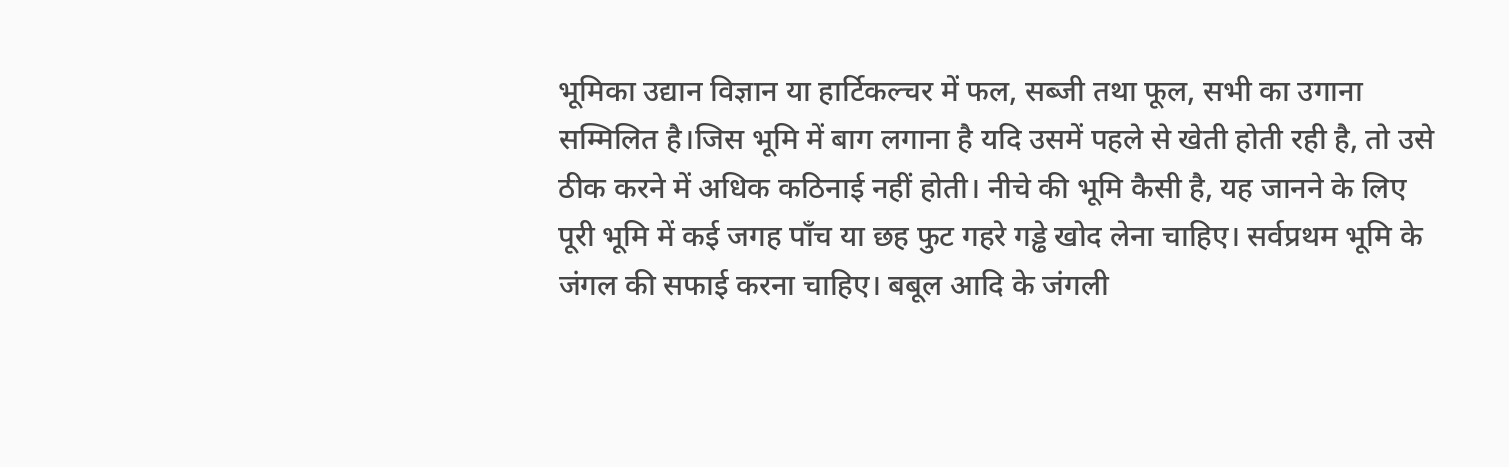भूमिका उद्यान विज्ञान या हार्टिकल्चर में फल, सब्जी तथा फूल, सभी का उगाना सम्मिलित है।जिस भूमि में बाग लगाना है यदि उसमें पहले से खेती होती रही है, तो उसे ठीक करने में अधिक कठिनाई नहीं होती। नीचे की भूमि कैसी है, यह जानने के लिए पूरी भूमि में कई जगह पाँच या छह फुट गहरे गड्ढे खोद लेना चाहिए। सर्वप्रथम भूमि के जंगल की सफाई करना चाहिए। बबूल आदि के जंगली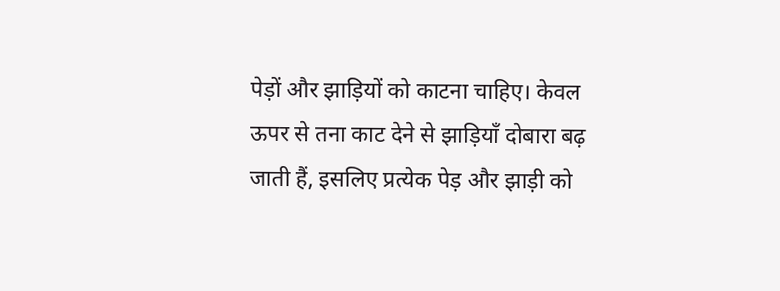पेड़ों और झाड़ियों को काटना चाहिए। केवल ऊपर से तना काट देने से झाड़ियाँ दोबारा बढ़ जाती हैं, इसलिए प्रत्येक पेड़ और झाड़ी को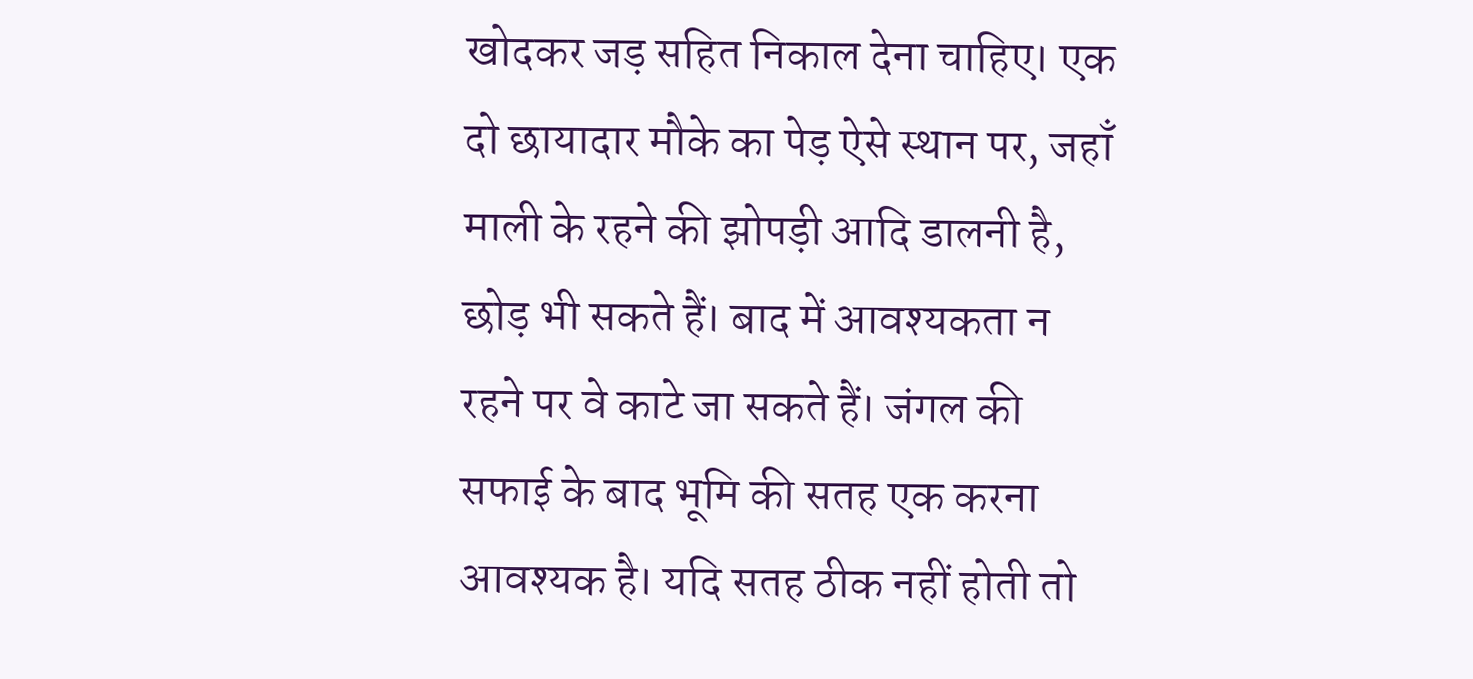खोदकर जड़ सहित निकाल देना चाहिए। एक दो छायादार मौके का पेड़ ऐसे स्थान पर, जहाँ माली के रहने की झोपड़ी आदि डालनी है, छोड़ भी सकते हैं। बाद में आवश्यकता न रहने पर वे काटे जा सकते हैं। जंगल की सफाई के बाद भूमि की सतह एक करना आवश्यक है। यदि सतह ठीक नहीं होती तो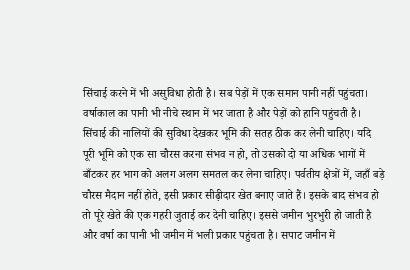सिंचाई करने में भी असुविधा होती है। सब पेड़ों में एक समान पानी नहीं पहुंचता। वर्षाकाल का पानी भी नीचे स्थान में भर जाता है और पेड़ों को हानि पहुंचती है। सिंचाई की नालियों की सुविधा देखकर भूमि की सतह ठीक कर लेनी चाहिए। यदि पूरी भूमि को एक सा चौरस करना संभव न हो, तो उसको दो या अधिक भागों में बाँटकर हर भाग को अलग अलग समतल कर लेना चाहिए। पर्वतीय क्षेत्रों में, जहाँ बड़े चौरस मैदान नहीं होते, इसी प्रकार सीढ़ीदार खेत बनाए जाते हैं। इसके बाद संभव हो तो पूरे खेते की एक गहरी जुताई कर देनी चाहिए। इससे जमीन भुरभुरी हो जाती है और वर्षा का पानी भी जमीन में भली प्रकार पहुंचता है। सपाट जमीन में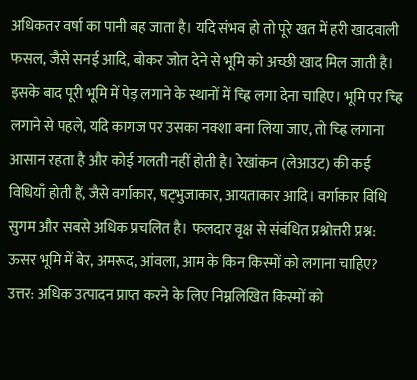अधिकतर वर्षा का पानी बह जाता है। यदि संभव हो तो पूरे खत में हरी खादवाली फसल, जैसे सनई आदि, बोकर जोत देने से भूमि को अच्छी खाद मिल जाती है। इसके बाद पूरी भूमि में पेड़ लगाने के स्थानों में च्ह्रि लगा देना चाहिए। भूमि पर च्ह्रि लगाने से पहले, यदि कागज पर उसका नक्शा बना लिया जाए, तो च्ह्रि लगाना आसान रहता है और कोई गलती नहीं होती है। रेखांकन (लेआउट) की कई विधियाँ होती हैं, जैसे वर्गाकार, षट्भुजाकार, आयताकार आदि। वर्गाकार विधि सुगम और सबसे अधिक प्रचलित है। फलदार वृक्ष से संबंधित प्रश्नोत्तरी प्रश्न: ऊसर भूमि में बेर, अमरूद, आंवला, आम के किन किस्मों को लगाना चाहिए? उत्तर: अधिक उत्पादन प्राप्त करने के लिए निम्नलिखित किस्मों को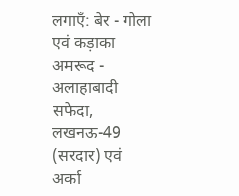लगाएँ: बेर - गोला एवं कड़ाका अमरूद - अलाहाबादी सफेदा, लखनऊ-49 (सरदार) एवं अर्का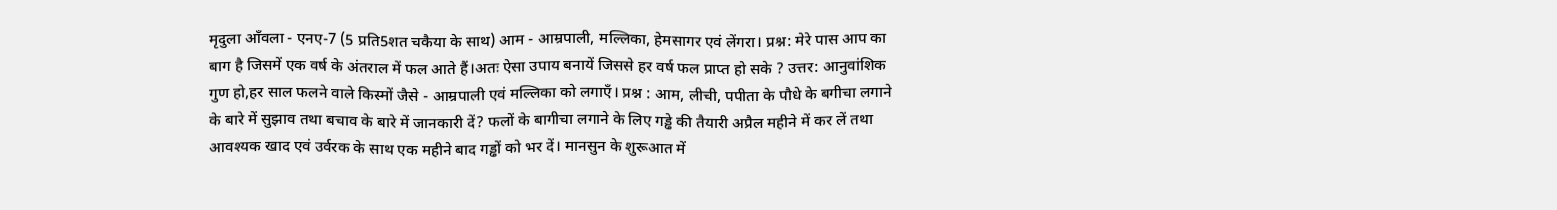मृदुला आँवला - एनए-7 (5 प्रति5शत चकैया के साथ) आम - आम्रपाली, मल्लिका, हेमसागर एवं लेंगरा। प्रश्न: मेरे पास आप का बाग है जिसमें एक वर्ष के अंतराल में फल आते हैं।अतः ऐसा उपाय बनायें जिससे हर वर्ष फल प्राप्त हो सके ? उत्तर: आनुवांशिक गुण हो,हर साल फलने वाले किस्मों जैसे - आम्रपाली एवं मल्लिका को लगाएँ। प्रश्न : आम, लीची, पपीता के पौधे के बगीचा लगाने के बारे में सुझाव तथा बचाव के बारे में जानकारी दें? फलों के बागीचा लगाने के लिए गड्ढे की तैयारी अप्रैल महीने में कर लें तथा आवश्यक खाद एवं उर्वरक के साथ एक महीने बाद गड्ढों को भर दें। मानसुन के शुरूआत में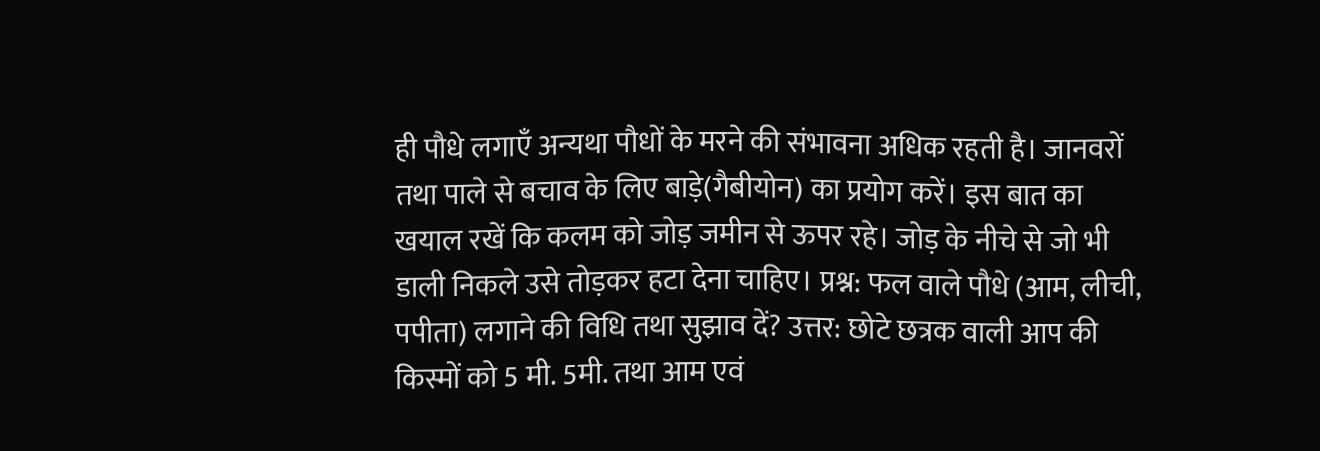ही पौधे लगाएँ अन्यथा पौधों के मरने की संभावना अधिक रहती है। जानवरों तथा पाले से बचाव के लिए बाड़े(गैबीयोन) का प्रयोग करें। इस बात का खयाल रखें कि कलम को जोड़ जमीन से ऊपर रहे। जोड़ के नीचे से जो भी डाली निकले उसे तोड़कर हटा देना चाहिए। प्रश्न: फल वाले पौधे (आम, लीची, पपीता) लगाने की विधि तथा सुझाव दें? उत्तर: छोटे छत्रक वाली आप की किस्मों को 5 मी. 5मी. तथा आम एवं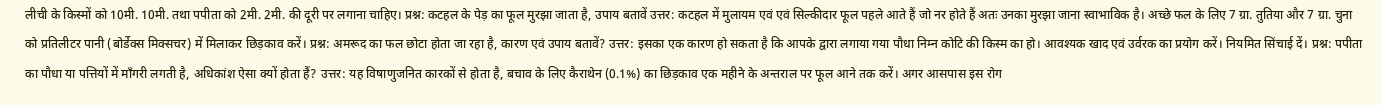लीची के किस्मों को 10मी. 10मी. तथा पपीता को 2मी. 2मी. की दूरी पर लगाना चाहिए। प्रश्न: कटहल के पेड़ का फूल मुरझा जाता है, उपाय बतावें उत्तर: कटहल में मुलायम एवं एवं सिल्कीदार फूल पहले आते हैं जो नर होते हैं अतः उनका मुरझा जाना स्वाभाविक है। अच्छे फल के लिए 7 ग्रा. तुतिया और 7 ग्रा. चुना को प्रतिलीटर पानी (बोर्डेक्स मिक्सचर) में मिलाकर छिड़काव करें। प्रश्न: अमरूद का फल छोटा होता जा रहा है, कारण एवं उपाय बतावें? उत्तर: इसका एक कारण हो सकता है कि आपके द्वारा लगाया गया पौधा निम्न कोटि की किस्म का हो। आवश्यक खाद एवं उर्वरक का प्रयोग करें। नियमित सिंचाई दें। प्रश्न: पपीता का पौधा या पत्तियों में माँगरी लगती है, अधिकांश ऐसा क्यों होता हैं? उत्तर: यह विषाणुजनित कारकों से होता है, बचाव के लिए कैराथेन (0.1%) का छिड़काव एक महीने के अन्तराल पर फूल आने तक करें। अगर आसपास इस रोग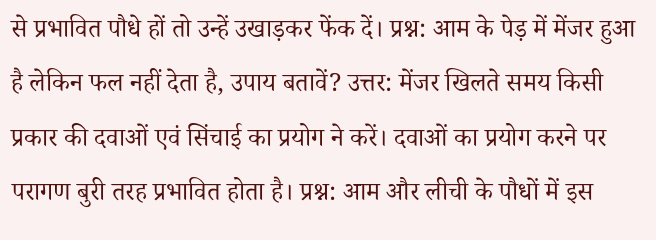से प्रभावित पौधे हों तो उन्हें उखाड़कर फेंक दें। प्रश्न: आम के पेड़ में मेंजर हुआ है लेकिन फल नहीं देता है, उपाय बतावें? उत्तर: मेंजर खिलते समय किसी प्रकार की दवाओं एवं सिंचाई का प्रयोग ने करें। दवाओं का प्रयोग करने पर परागण बुरी तरह प्रभावित होता है। प्रश्न: आम और लीची के पौधों में इस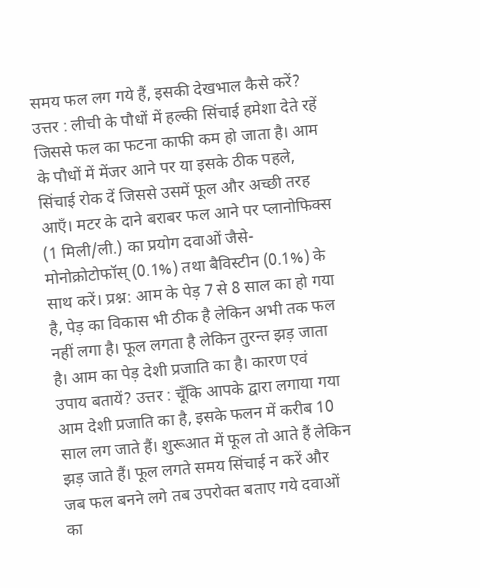समय फल लग गये हैं, इसकी देखभाल कैसे करें? उत्तर : लीची के पौधों में हल्की सिंचाई हमेशा देते रहें जिससे फल का फटना काफी कम हो जाता है। आम के पौधों में मेंजर आने पर या इसके ठीक पहले, सिंचाई रोक दें जिससे उसमें फूल और अच्छी तरह आएँ। मटर के दाने बराबर फल आने पर प्लानोफिक्स (1 मिली/ली.) का प्रयोग दवाओं जैसे-मोनोक्रोटोफॉस् (0.1%) तथा बैविस्टीन (0.1%) के साथ करें। प्रश्न: आम के पेड़ 7 से 8 साल का हो गया है, पेड़ का विकास भी ठीक है लेकिन अभी तक फल नहीं लगा है। फूल लगता है लेकिन तुरन्त झड़ जाता है। आम का पेड़ देशी प्रजाति का है। कारण एवं उपाय बतायें? उत्तर : चूँकि आपके द्वारा लगाया गया आम देशी प्रजाति का है, इसके फलन में करीब 10 साल लग जाते हैं। शुरूआत में फूल तो आते हैं लेकिन झड़ जाते हैं। फूल लगते समय सिंचाई न करें और जब फल बनने लगे तब उपरोक्त बताए गये दवाओं का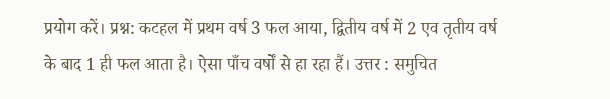प्रयोग करें। प्रश्न: कटहल में प्रथम वर्ष 3 फल आया, द्वितीय वर्ष में 2 एव तृतीय वर्ष के बाद 1 ही फल आता है। ऐसा पाँच वर्षों से हा रहा हैं। उत्तर : समुचित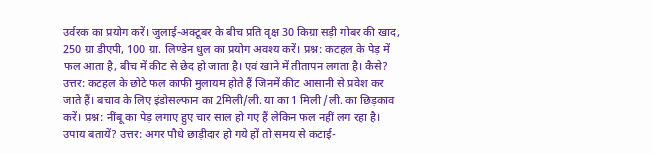उर्वरक का प्रयोग करें। जुलाई-अक्टूबर के बीच प्रति वृक्ष 30 किग्रा सड़ी गोबर की खाद, 250 ग्रा डीएपी, 100 ग्रा. लिण्डेन धुल का प्रयोग अवश्य करें। प्रश्न: कटहल के पेड़ में फल आता है, बीच में कीट से छेद हो जाता है। एवं खाने में तीतापन लगता है। कैसे? उत्तर: कटहल के छोटे फल काफी मुलायम होते हैं जिनमें कीट आसानी से प्रवेश कर जाते हैं। बचाव के लिए इंडोसल्फान का 2मिली/ली. या का 1 मिली /ली. का छिड़काव करें। प्रश्न: नींबू का पेड़ लगाए हुए चार साल हो गए हैं लेकिन फल नहीं लग रहा है। उपाय बतायें? उत्तर: अगर पौधे छाड़ीदार हो गये हों तो समय से कटाई-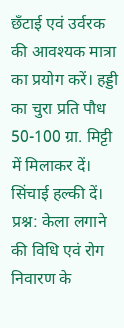छँटाई एवं उर्वरक की आवश्यक मात्रा का प्रयोग करें। हड्डी का चुरा प्रति पौध 50-100 ग्रा. मिट्टी में मिलाकर दें। सिंचाई हल्की दें। प्रश्न: केला लगाने की विधि एवं रोग निवारण के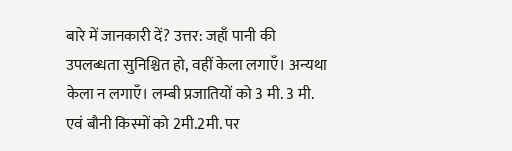बारे में जानकारी दें? उत्तर: जहाँ पानी की उपलब्धता सुनिश्चित हो, वहीं केला लगाएँ। अन्यथा केला न लगाएँ। लम्बी प्रजातियों को 3 मी. 3 मी. एवं बौनी किस्मों को 2मी.2मी. पर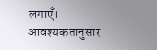लगाएँ। आवश्यकतानुसार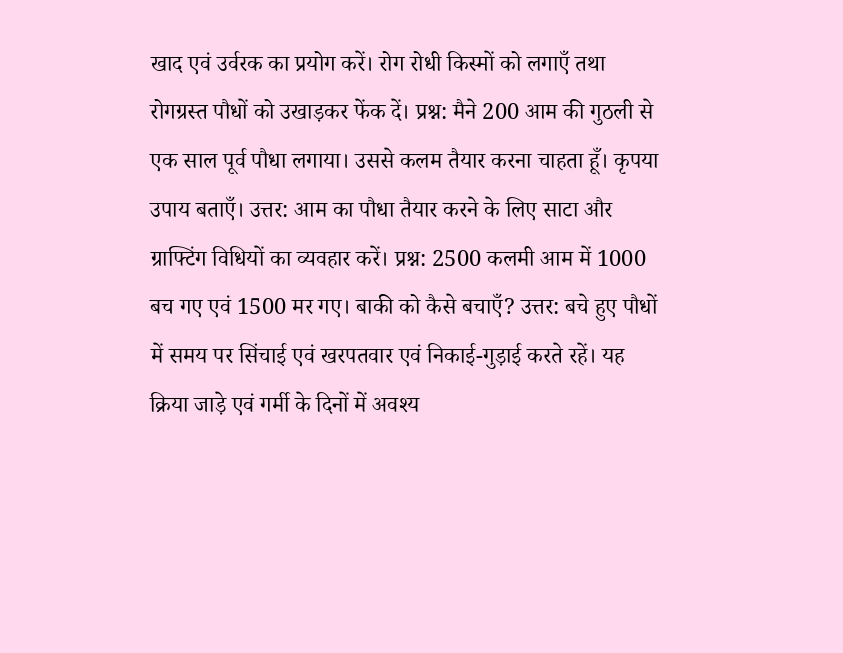खाद एवं उर्वरक का प्रयोग करें। रोग रोधी किस्मों को लगाएँ तथा रोगग्रस्त पौधों को उखाड़कर फेंक दें। प्रश्न: मैने 200 आम की गुठली से एक साल पूर्व पौधा लगाया। उससे कलम तैयार करना चाहता हूँ। कृपया उपाय बताएँ। उत्तर: आम का पौधा तैयार करने के लिए साटा और ग्राफ्टिंग विधियों का व्यवहार करें। प्रश्न: 2500 कलमी आम में 1000 बच गए एवं 1500 मर गए। बाकी को कैसे बचाएँ? उत्तर: बचे हुए पौधों में समय पर सिंचाई एवं खरपतवार एवं निकाई-गुड़ाई करते रहें। यह क्रिया जाड़े एवं गर्मी के दिनों में अवश्य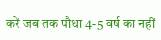करें जब तक पौधा 4-5 वर्ष का नहीं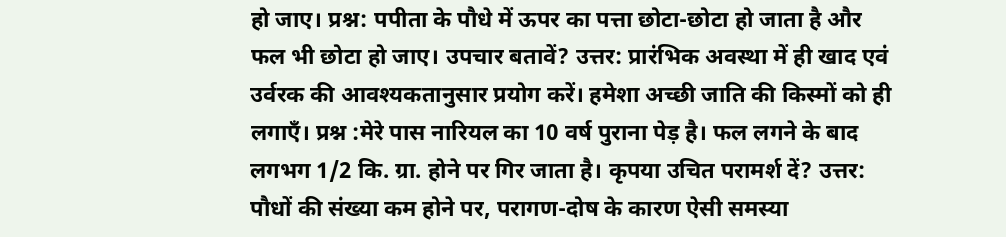हो जाए। प्रश्न: पपीता के पौधे में ऊपर का पत्ता छोटा-छोटा हो जाता है और फल भी छोटा हो जाए। उपचार बतावें? उत्तर: प्रारंभिक अवस्था में ही खाद एवं उर्वरक की आवश्यकतानुसार प्रयोग करें। हमेशा अच्छी जाति की किस्मों को ही लगाएँ। प्रश्न :मेरे पास नारियल का 10 वर्ष पुराना पेड़ है। फल लगने के बाद लगभग 1/2 कि. ग्रा. होने पर गिर जाता है। कृपया उचित परामर्श दें? उत्तर: पौधों की संख्या कम होने पर, परागण-दोष के कारण ऐसी समस्या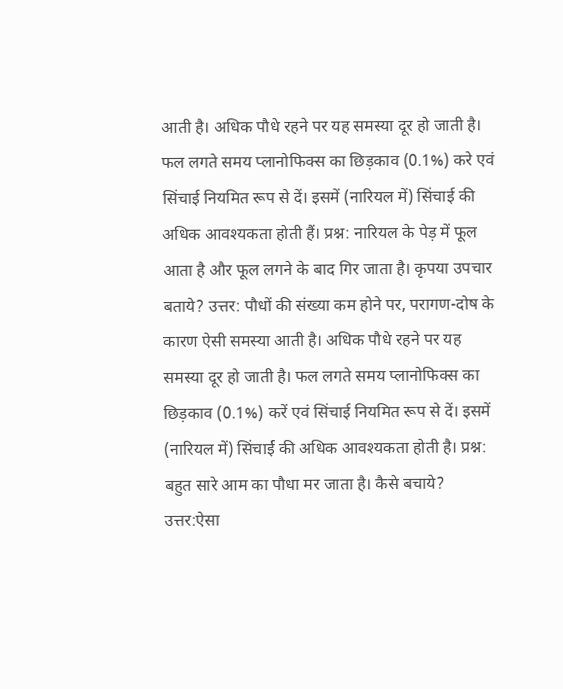आती है। अधिक पौधे रहने पर यह समस्या दूर हो जाती है। फल लगते समय प्लानोफिक्स का छिड़काव (0.1%) करे एवं सिंचाई नियमित रूप से दें। इसमें (नारियल में) सिंचाई की अधिक आवश्यकता होती हैं। प्रश्न: नारियल के पेड़ में फूल आता है और फूल लगने के बाद गिर जाता है। कृपया उपचार बताये? उत्तर: पौधों की संख्या कम होने पर, परागण-दोष के कारण ऐसी समस्या आती है। अधिक पौधे रहने पर यह समस्या दूर हो जाती है। फल लगते समय प्लानोफिक्स का छिड़काव (0.1%) करें एवं सिंचाई नियमित रूप से दें। इसमें (नारियल में) सिंचार्ई की अधिक आवश्यकता होती है। प्रश्न: बहुत सारे आम का पौधा मर जाता है। कैसे बचाये? उत्तर:ऐसा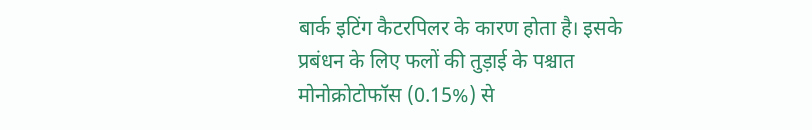बार्क इटिंग कैटरपिलर के कारण होता है। इसके प्रबंधन के लिए फलों की तुड़ाई के पश्चात मोनोक्रोटोफॉस (0.15%) से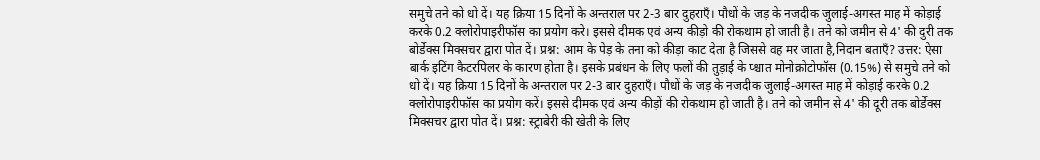समुचे तने को धो दें। यह क्रिया 15 दिनों के अन्तराल पर 2-3 बार दुहराएँ। पौधों के जड़ के नजदीक जुलाई-अगस्त माह में कोड़ाई करके 0.2 क्लोरोपाइरीफॉस का प्रयोग करे। इससे दीमक एवं अन्य कीड़ो की रोकथाम हो जाती है। तने को जमीन से 4' की दुरी तक बोर्डेक्स मिक्सचर द्वारा पोत दें। प्रश्न: आम के पेड़ के तना को कीड़ा काट देता है जिससे वह मर जाता है,निदान बताएँ? उत्तर: ऐसा बार्क इटिंग कैटरपिलर के कारण होता है। इसके प्रबंधन के लिए फलों की तुड़ाई के प्श्चात मोनोक्रोटोफॉस (0.15%) से समुचे तने को धो दें। यह क्रिया 15 दिनों के अन्तराल पर 2-3 बार दुहराएँ। पौधों के जड़ के नजदीक जुलाई-अगस्त माह में कोड़ाई करके 0.2 क्लोरोपाइरीफॉस का प्रयोग करें। इससे दीमक एवं अन्य कीड़ों की रोकथाम हो जाती है। तने को जमीन से 4' की दूरी तक बोर्डेक्स मिक्सचर द्वारा पोत दें। प्रश्न: स्ट्राबेरी की खेती के लिए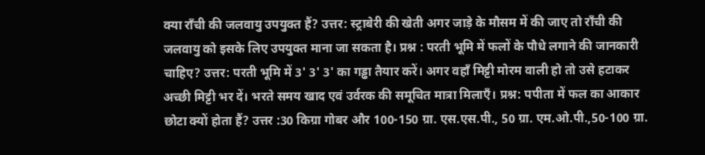क्या राँची की जलवायु उपयुक्त हैं? उत्तर: स्ट्राबेरी की खेती अगर जाड़े के मौसम में की जाए तो राँची की जलवायु को इसके लिए उपयुक्त माना जा सकता है। प्रश्न : परती भूमि में फलों के पौधे लगाने की जानकारी चाहिए? उत्तर: परती भूमि में 3' 3' 3' का गड्ढा तैयार करें। अगर वहाँ मिट्टी मोरम वाली हो तो उसे हटाकर अच्छी मिट्टी भर दें। भरते समय खाद एवं उर्वरक की समूचित मात्रा मिलाएँ। प्रश्न: पपीता में फल का आकार छोटा क्यों होता हैं? उत्तर :30 किग्रा गोबर और 100-150 ग्रा. एस.एस.पी., 50 ग्रा. एम.ओ.पी.,50-100 ग्रा.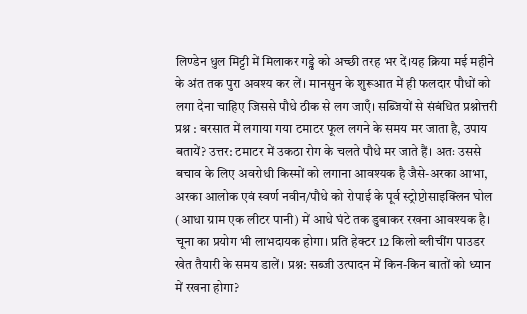लिण्डेन धुल मिट्टी में मिलाकर गड्ढे को अच्छी तरह भर दें।यह क्रिया मई महीने के अंत तक पुरा अवश्य कर लें। मानसुन के शुरूआत में ही फलदार पौधों को लगा देना चाहिए जिससे पौधे ठीक से लग जाएँ। सब्जियों से संबंधित प्रश्नोत्तरी प्रश्न : बरसात में लगाया गया टमाटर फूल लगने के समय मर जाता है, उपाय बतायें? उत्तर: टमाटर में उकठा रोग के चलते पौधे मर जाते हैं। अतः उससे बचाव के लिए अवरोधी किस्मों को लगाना आवश्यक है जैसे-अरका आभा, अरका आलोक एवं स्वर्ण नवीन/पौधे को रोपाई के पूर्व स्ट्रोप्टोसाइक्लिन घोल (आधा ग्राम एक लीटर पानी) में आधे घंटे तक डुबाकर रखना आवश्यक है। चूना का प्रयोग भी लाभदायक होगा। प्रति हेक्टर 12 किलो ब्लीचींग पाउडर खेत तैयारी के समय डालें। प्रश्न: सब्जी उत्पादन में किन-किन बातों को ध्यान में रखना होगा?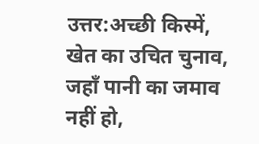उत्तर:अच्छी किस्में, खेत का उचित चुनाव, जहाँ पानी का जमाव नहीं हो,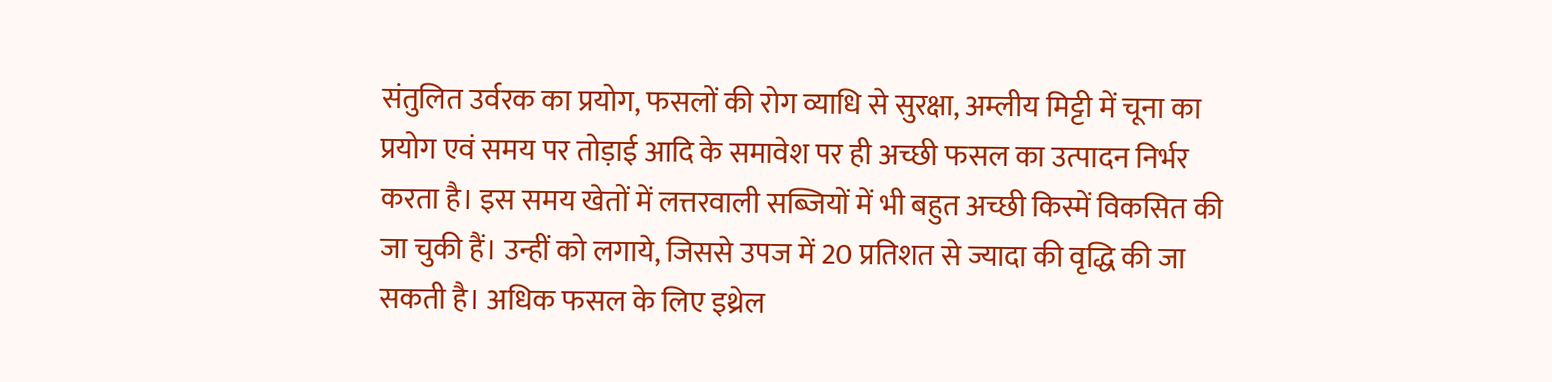संतुलित उर्वरक का प्रयोग, फसलों की रोग व्याधि से सुरक्षा, अम्लीय मिट्टी में चूना का प्रयोग एवं समय पर तोड़ाई आदि के समावेश पर ही अच्छी फसल का उत्पादन निर्भर करता है। इस समय खेतों में लत्तरवाली सब्जियों में भी बहुत अच्छी किस्में विकसित की जा चुकी हैं। उन्हीं को लगाये, जिससे उपज में 20 प्रतिशत से ज्यादा की वृद्धि की जा सकती है। अधिक फसल के लिए इथ्रेल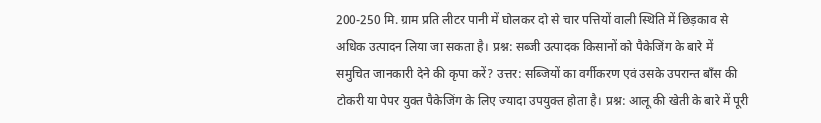200-250 मि. ग्राम प्रति लीटर पानी में घोलकर दो से चार पत्तियों वाली स्थिति में छिड़काव से अधिक उत्पादन लिया जा सकता है। प्रश्न: सब्जी उत्पादक किसानों को पैकेजिंग के बारे में समुचित जानकारी देने की कृपा करें? उत्तर: सब्जियों का वर्गीकरण एवं उसके उपरान्त बाँस की टोकरी या पेपर युक्त पैकेजिंग के लिए ज्यादा उपयुक्त होता है। प्रश्न: आलू की खेती के बारे में पूरी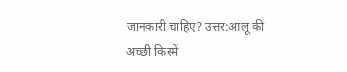जानकारी चाहिए? उत्तर:आलू की अच्छी किस्में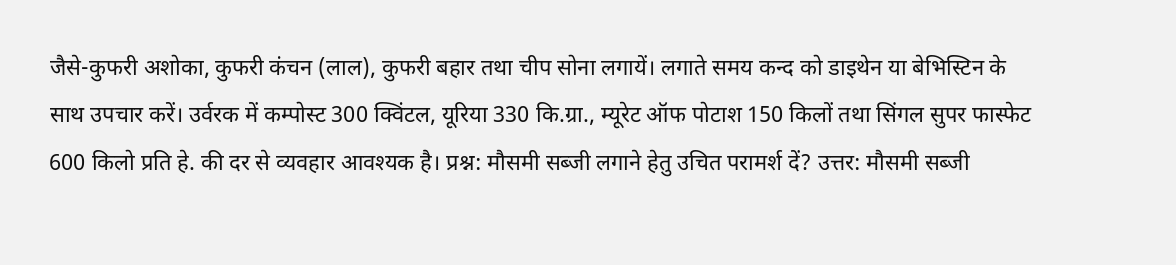जैसे-कुफरी अशोका, कुफरी कंचन (लाल), कुफरी बहार तथा चीप सोना लगायें। लगाते समय कन्द को डाइथेन या बेभिस्टिन के साथ उपचार करें। उर्वरक में कम्पोस्ट 300 क्विंटल, यूरिया 330 कि.ग्रा., म्यूरेट ऑफ पोटाश 150 किलों तथा सिंगल सुपर फास्फेट 600 किलो प्रति हे. की दर से व्यवहार आवश्यक है। प्रश्न: मौसमी सब्जी लगाने हेतु उचित परामर्श दें? उत्तर: मौसमी सब्जी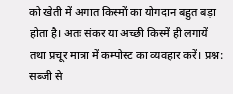को खेती में अगात किस्मों का योगदान बहुत बड़ा होता है। अतः संकर या अच्छी किस्में ही लगायें तथा प्रचूर मात्रा में कम्पोस्ट का व्यवहार करें। प्रश्न: सब्जी से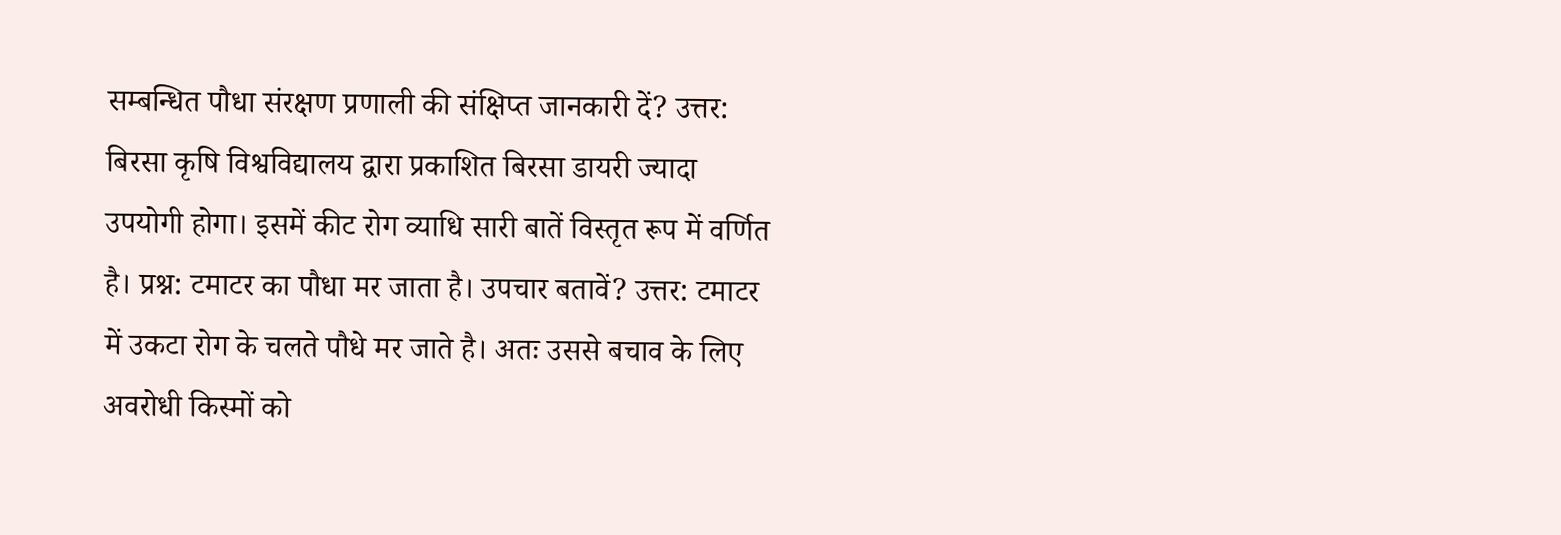सम्बन्धित पौधा संरक्षण प्रणाली की संक्षिप्त जानकारी दें? उत्तर: बिरसा कृषि विश्वविद्यालय द्वारा प्रकाशित बिरसा डायरी ज्यादा उपयोगी होगा। इसमें कीट रोग व्याधि सारी बातें विस्तृत रूप में वर्णित है। प्रश्न: टमाटर का पौधा मर जाता है। उपचार बतावें? उत्तर: टमाटर में उकटा रोग के चलते पौधे मर जाते है। अतः उससे बचाव के लिए अवरोधी किस्मों को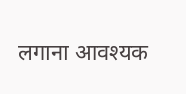लगाना आवश्यक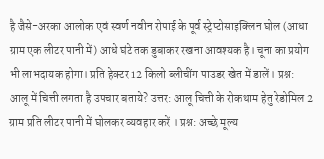है जैसे-अरका आलोक एवं स्वर्ण नवीन रोपाई के पूर्व स्ट्रेप्टोसाइक्लिन घोल (आधा ग्राम एक लीटर पानी में) आधे घंटे तक डुबाकर रखना आवश्यक है। चूना का प्रयोग भी लाभदायक होगा। प्रति हेक्टर 12 किलो ब्लीचींग पाउडर खेत में डालें। प्रश्न: आलू में चित्ती लगता है उपचार बताये? उत्तर: आलू चित्ती के रोकथाम हेतु रेडोमिल 2 ग्राम प्रति लीटर पानी में घोलकर व्यवहार करें । प्रश्न: अच्छे मूल्य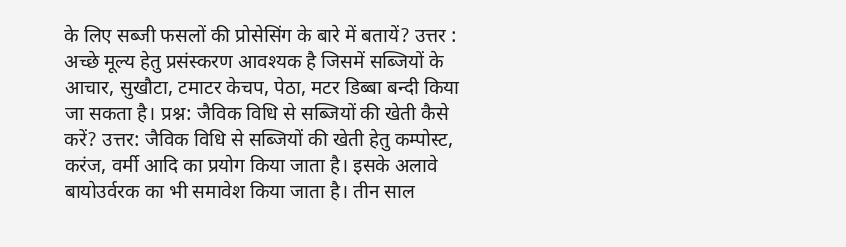के लिए सब्जी फसलों की प्रोसेसिंग के बारे में बतायें? उत्तर : अच्छे मूल्य हेतु प्रसंस्करण आवश्यक है जिसमें सब्जियों के आचार, सुखौटा, टमाटर केचप, पेठा, मटर डिब्बा बन्दी किया जा सकता है। प्रश्न: जैविक विधि से सब्जियों की खेती कैसे करें? उत्तर: जैविक विधि से सब्जियों की खेती हेतु कम्पोस्ट, करंज, वर्मी आदि का प्रयोग किया जाता है। इसके अलावे बायोउर्वरक का भी समावेश किया जाता है। तीन साल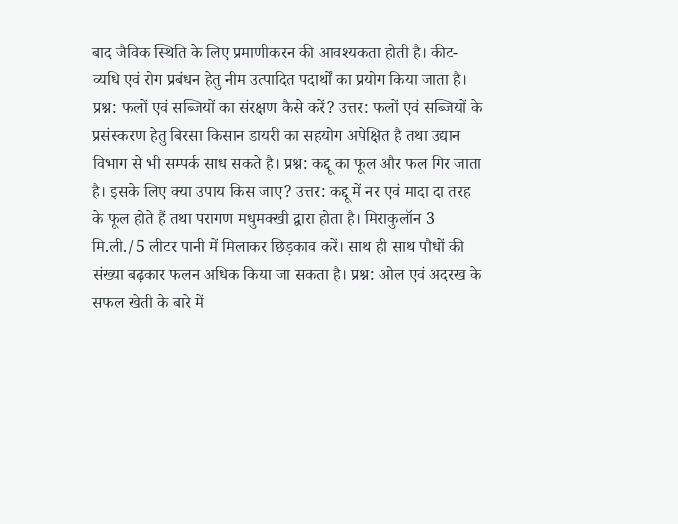बाद जैविक स्थिति के लिए प्रमाणीकरन की आवश्यकता होती है। कीट-व्यधि एवं रोग प्रबंधन हेतु नीम उत्पादित पदार्थों का प्रयोग किया जाता है। प्रश्न: फलों एवं सब्जियों का संरक्षण कैसे करें? उत्तर: फलों एवं सब्जियों के प्रसंस्करण हेतु बिरसा किसान डायरी का सहयोग अपेक्षित है तथा उद्यान विभाग से भी सम्पर्क साध सकते है। प्रश्न: कद्दू का फूल और फल गिर जाता है। इसके लिए क्या उपाय किस जाए? उत्तर: कद्दू में नर एवं मादा दा तरह के फूल होते हैं तथा परागण मधुमक्खी द्वारा होता है। मिराकुलॉन 3 मि.ली./5 लीटर पानी में मिलाकर छिड़काव करें। साथ ही साथ पौधों की संख्या बढ़कार फलन अधिक किया जा सकता है। प्रश्न: ओल एवं अदरख के सफल खेती के बारे में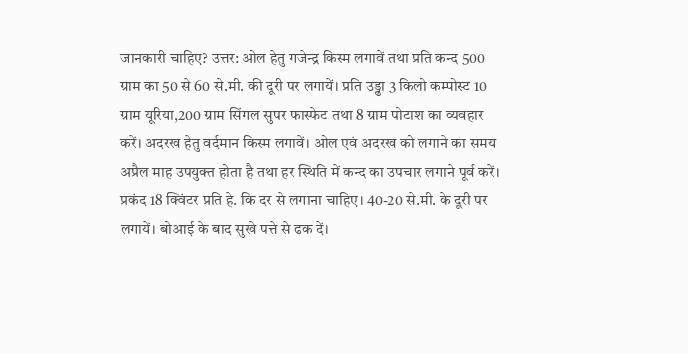जानकारी चाहिए? उत्तर: ओल हेतु गजेन्द्र किस्म लगावें तथा प्रति कन्द 500 ग्राम का 50 से 60 से.मी. की दूरी पर लगायें। प्रति उड्ढा 3 किलो कम्पोस्ट 10 ग्राम यूरिया,200 ग्राम सिंगल सुपर फास्फेट तथा 8 ग्राम पोटाश का व्यवहार करें। अदरख हेतु वर्दमान किस्म लगावें। ओल एवं अदरख को लगाने का समय अप्रैल माह उपयुक्त होता है तथा हर स्थिति में कन्द का उपचार लगाने पूर्व करें। प्रकंद 18 क्विंटर प्रति हे. कि दर से लगाना चाहिए। 40-20 से.मी. के दूरी पर लगायें। बोआई के बाद सुखे पत्ते से ढक दें।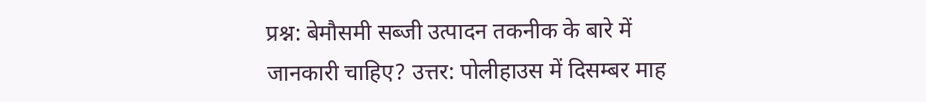प्रश्न: बेमौसमी सब्जी उत्पादन तकनीक के बारे में जानकारी चाहिए? उत्तर: पोलीहाउस में दिसम्बर माह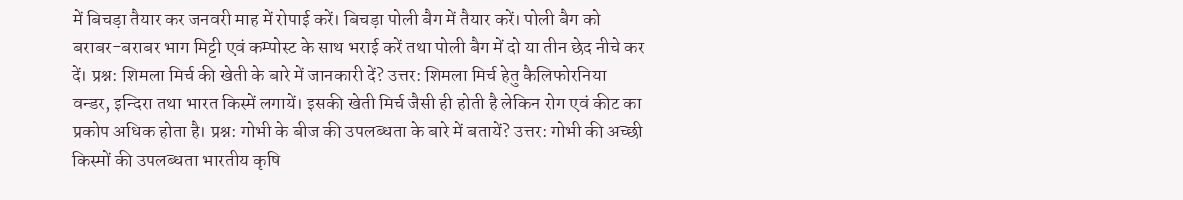में बिचड़ा तैयार कर जनवरी माह में रोपाई करें। बिचड़ा पोली बैग में तैयार करें। पोली बैग को बराबर-बराबर भाग मिट्टी एवं कम्पोस्ट के साथ भराई करें तथा पोली बैग में दो या तीन छेद नीचे कर दें। प्रश्न: शिमला मिर्च की खेती के बारे में जानकारी दें? उत्तर: शिमला मिर्च हेतु कैलिफोरनिया वन्डर, इन्दिरा तथा भारत किस्में लगायें। इसकी खेती मिर्च जैसी ही होती है लेकिन रोग एवं कीट का प्रकोप अधिक होता है। प्रश्न: गोभी के बीज की उपलब्धता के बारे में बतायें? उत्तर: गोभी की अच्छी किस्मों की उपलब्धता भारतीय कृषि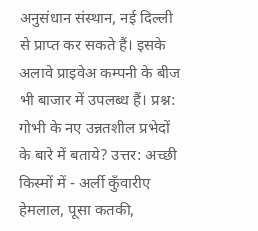अनुसंधान संस्थान, नई दिल्ली से प्राप्त कर सकते हैं। इसके अलावे प्राइवेअ कम्पनी के बीज भी बाजार में उपलब्ध हैं। प्रश्न: गोभी के नए उन्नतशील प्रभेदों के बारे में बताये? उत्तर: अच्छी किस्मों में - अर्ली कुँवारीए हेमलाल, पूसा कतकी,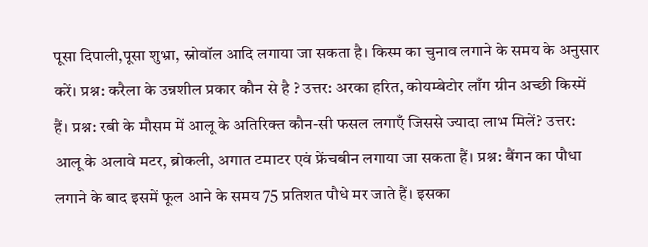पूसा दिपाली,पूसा शुभ्रा, स्नोवॉल आदि लगाया जा सकता है। किस्म का चुनाव लगाने के समय के अनुसार करें। प्रश्न: करैला के उन्नशील प्रकार कौन से है ? उत्तर: अरका हरित, कोयम्बेटोर लाँग ग्रीन अच्छी किस्में हैं। प्रश्न: रबी के मौसम में आलू के अतिरिक्त कौन-सी फसल लगाएँ जिससे ज्यादा लाभ मिलें? उत्तर: आलू के अलावे मटर, ब्रोकली, अगात टमाटर एवं फ्रेंचबीन लगाया जा सकता हैं। प्रश्न: बैंगन का पौधा लगाने के बाद इसमें फूल आने के समय 75 प्रतिशत पौधे मर जाते हैं। इसका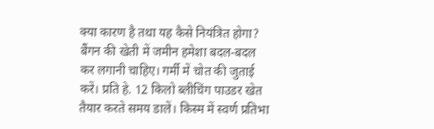क्या कारण है तथा यह कैसे नियंत्रित होगा? बैंगन की खेती में जमीन हमेशा बदल-बदल कर लगानी चाहिए। गर्मी में चोत की जुताई करें। प्रति हे. 12 किलो ब्लीचिंग पाउडर खेत तैयार करते समय डालें। किस्म में स्वर्ण प्रतिभा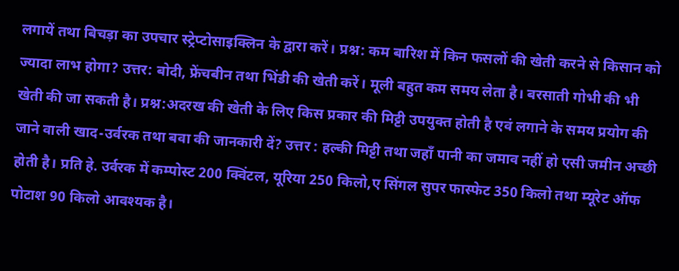लगायें तथा बिचड़ा का उपचार स्ट्रेप्टोसाइक्लिन के द्वारा करें। प्रश्न: कम बारिश में किन फसलों की खेती करने से किसान को ज्यादा लाभ होगा? उत्तर: बोदी, फ्रेंचबीन तथा भिंडी की खेती करें। मूली बहुत कम समय लेता है। बरसाती गोभी की भी खेती की जा सकती है। प्रश्न:अदरख की खेती के लिए किस प्रकार की मिट्टी उपयुक्त होती है एवं लगाने के समय प्रयोग की जाने वाली खाद-उर्वरक तथा बवा की जानकारी दें? उत्तर : हल्की मिट्टी तथा जहाँ पानी का जमाव नहीं हो एसी जमीन अच्छी होती है। प्रति हे. उर्वरक में कम्पोस्ट 200 क्विंटल, यूरिया 250 किलो,ए सिंगल सुपर फास्फेट 350 किलो तथा म्यूरेट ऑफ पोटाश 90 किलो आवश्यक है।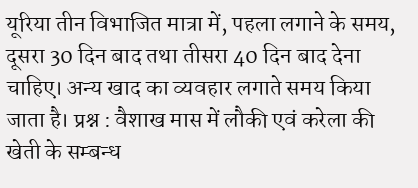यूरिया तीन विभाजित मात्रा में, पहला लगाने के समय, दूसरा 30 दिन बाद तथा तीसरा 40 दिन बाद देना चाहिए। अन्य खाद का व्यवहार लगाते समय किया जाता है। प्रश्न : वैशाख मास में लौकी एवं करेला की खेती के सम्बन्ध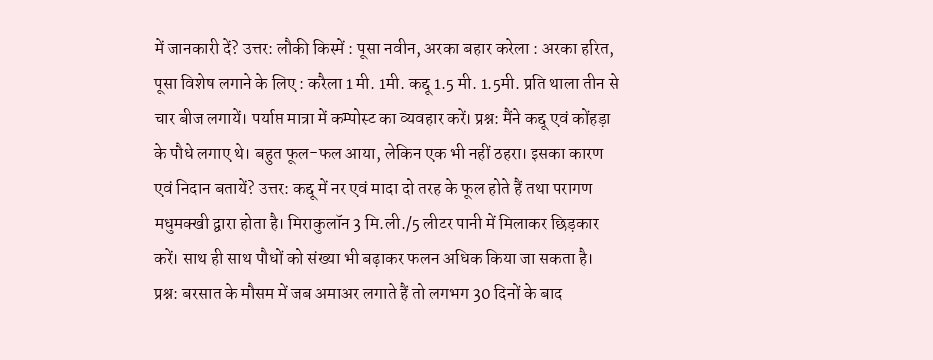में जानकारी दें? उत्तर: लौकी किस्में : पूसा नवीन, अरका बहार करेला : अरका हरित, पूसा विशेष लगाने के लिए : करैला 1 मी. 1मी. कद्दू 1.5 मी. 1.5मी. प्रति थाला तीन से चार बीज लगायें। पर्याप्त मात्रा में कम्पोस्ट का व्यवहार करें। प्रश्न: मैंने कद्दू एवं कोंहड़ा के पौधे लगाए थे। बहुत फूल-फल आया, लेकिन एक भी नहीं ठहरा। इसका कारण एवं निदान बतायें? उत्तर: कद्दू में नर एवं मादा दो तरह के फूल होते हैं तथा परागण मधुमक्खी द्वारा होता है। मिराकुलॉन 3 मि.ली./5 लीटर पानी में मिलाकर छिड़कार करें। साथ ही साथ पौधों को संख्या भी बढ़ाकर फलन अधिक किया जा सकता है। प्रश्न: बरसात के मौसम में जब अमाअर लगाते हैं तो लगभग 30 दिनों के बाद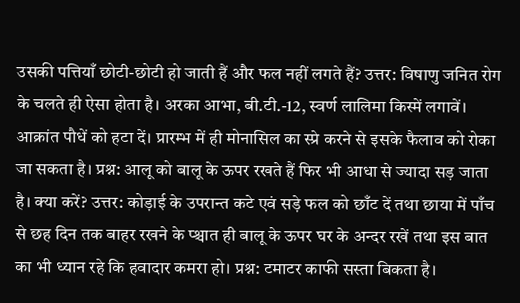उसकी पत्तियाँ छोटी-छोटी हो जाती हैं और फल नहीं लगते हैं? उत्तर: विषाणु जनित रोग के चलते ही ऐसा होता है। अरका आभा, बी.टी.-12, स्वर्ण लालिमा किस्में लगावें। आक्रांत पौधें को हटा दें। प्रारम्भ में ही मोनासिल का स्प्रे करने से इसके फैलाव को रोका जा सकता है। प्रश्न: आलू को बालू के ऊपर रखते हैं फिर भी आधा से ज्यादा सड़ जाता है। क्या करें? उत्तर: कोड़ाई के उपरान्त कटे एवं सड़े फल को छाँट दें तथा छाया में पाँच से छह दिन तक बाहर रखने के प्श्चात ही बालू के ऊपर घर के अन्दर रखें तथा इस बात का भी ध्यान रहे कि हवादार कमरा हो। प्रश्न: टमाटर काफी सस्ता बिकता है।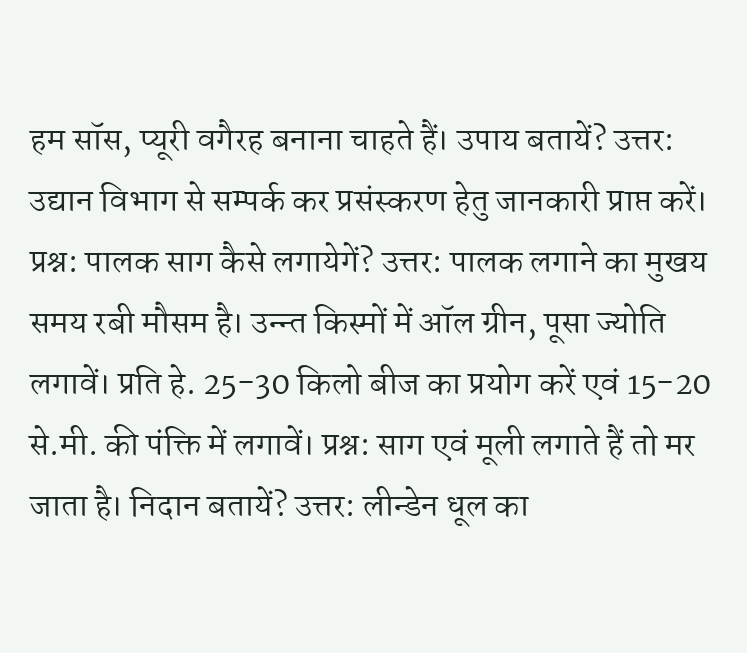हम सॉस, प्यूरी वगैरह बनाना चाहते हैं। उपाय बतायें? उत्तर: उद्यान विभाग से सम्पर्क कर प्रसंस्करण हेतु जानकारी प्राप्त करें। प्रश्न: पालक साग कैसे लगायेगें? उत्तर: पालक लगाने का मुखय समय रबी मौसम है। उन्न्त किस्मों में ऑल ग्रीन, पूसा ज्योति लगावें। प्रति हे. 25-30 किलो बीज का प्रयोग करें एवं 15-20 से.मी. की पंक्ति में लगावें। प्रश्न: साग एवं मूली लगाते हैं तो मर जाता है। निदान बतायें? उत्तर: लीन्डेन धूल का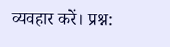व्यवहार करें। प्रश्न: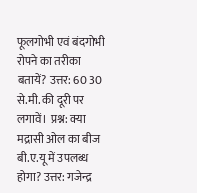फूलगोभी एवं बंदगोभी रोपने का तरीका बतायें? उत्तर: 60 30 से.मी. की दूरी पर लगावें। प्रश्न: क्या मद्रासी ओल का बीज बी.ए.यू में उपलब्ध होगा? उत्तर: गजेन्द्र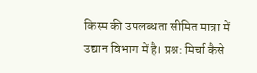किस्म की उपलब्धता सीमित मात्रा में उद्यान विभाग में है। प्रश्न: मिर्चा कैसे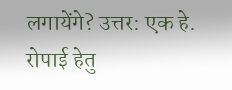लगायेंगे? उत्तर: एक हे. रोपाई हेतु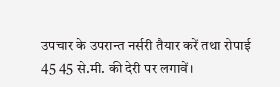उपचार के उपरान्त नर्सरी तैयार करें तथा रोपाई 45 45 से.मी. की देरी पर लगावें।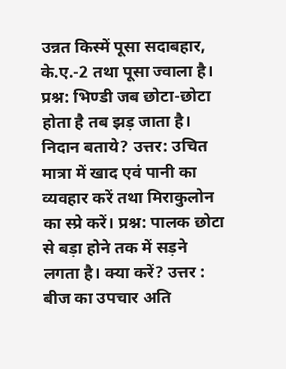उन्नत किस्में पूसा सदाबहार, के.ए.-2 तथा पूसा ज्वाला है। प्रश्न: भिण्डी जब छोटा-छोटा होता है तब झड़ जाता है। निदान बताये? उत्तर: उचित मात्रा में खाद एवं पानी का व्यवहार करें तथा मिराकुलोन का स्प्रे करें। प्रश्न: पालक छोटा से बड़ा होने तक में सड़ने लगता है। क्या करें? उत्तर : बीज का उपचार अति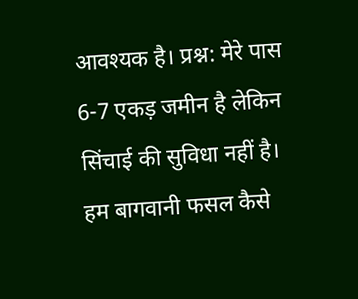आवश्यक है। प्रश्न: मेरे पास 6-7 एकड़ जमीन है लेकिन सिंचाई की सुविधा नहीं है। हम बागवानी फसल कैसे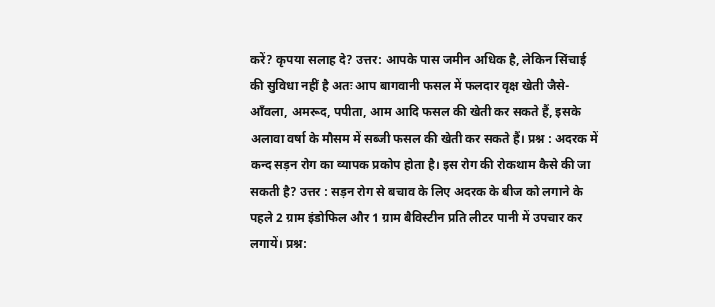करें? कृपया सलाह दे? उत्तर: आपके पास जमीन अधिक है, लेकिन सिंचाई की सुविधा नहीं है अतः आप बागवानी फसल में फलदार वृक्ष खेती जैसे-आँवला, अमरूद, पपीता, आम आदि फसल की खेती कर सकते हैं, इसके अलावा वर्षा के मौसम में सब्जी फसल की खेती कर सकते हैं। प्रश्न : अदरक में कन्द सड़न रोग का व्यापक प्रकोप होता है। इस रोग की रोकथाम कैसे की जा सकती है? उत्तर : सड़न रोग से बचाव के लिए अदरक के बीज को लगाने के पहले 2 ग्राम इंडोफिल और 1 ग्राम बैविस्टीन प्रति लीटर पानी में उपचार कर लगायें। प्रश्न: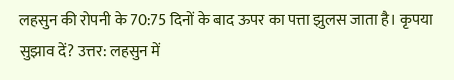लहसुन की रोपनी के 70:75 दिनों के बाद ऊपर का पत्ता झुलस जाता है। कृपया सुझाव दें? उत्तर: लहसुन में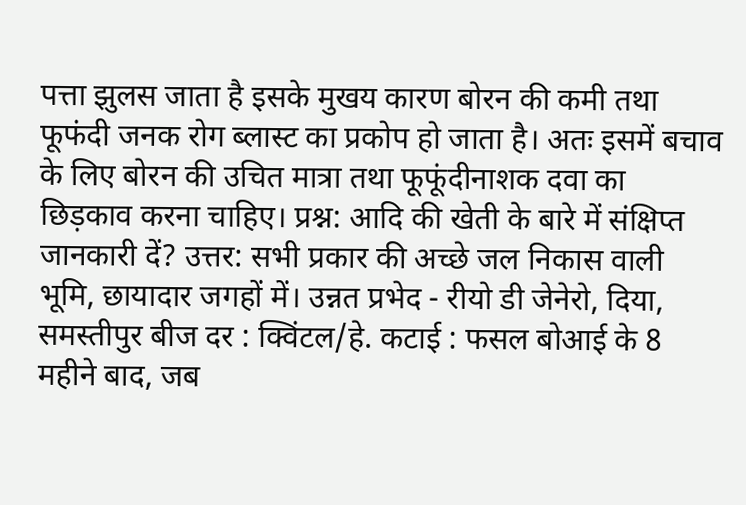पत्ता झुलस जाता है इसके मुखय कारण बोरन की कमी तथा फूफंदी जनक रोग ब्लास्ट का प्रकोप हो जाता है। अतः इसमें बचाव के लिए बोरन की उचित मात्रा तथा फूफूंदीनाशक दवा का छिड़काव करना चाहिए। प्रश्न: आदि की खेती के बारे में संक्षिप्त जानकारी दें? उत्तर: सभी प्रकार की अच्छे जल निकास वाली भूमि, छायादार जगहों में। उन्नत प्रभेद - रीयो डी जेनेरो, दिया, समस्तीपुर बीज दर : क्विंटल/हे. कटाई : फसल बोआई के 8 महीने बाद, जब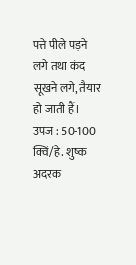पत्ते पीले पड़ने लगे तथा कंद सूखने लगे, तैयार हो जाती हैं। उपज : 50-100 क्विं/हे. शुष्क अदरक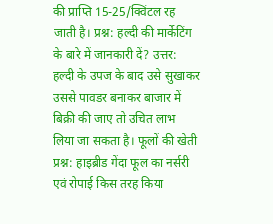की प्राप्ति 15-25/क्विंटल रह जाती है। प्रश्न: हल्दी की मार्केटिंग के बारे में जानकारी दें? उत्तर: हल्दी के उपज के बाद उसे सुखाकर उससे पावडर बनाकर बाजार में बिक्री की जाए तो उचित लाभ लिया जा सकता है। फूलों की खेती प्रश्न: हाइब्रीड गेंदा फूल का नर्सरी एवं रोपाई किस तरह किया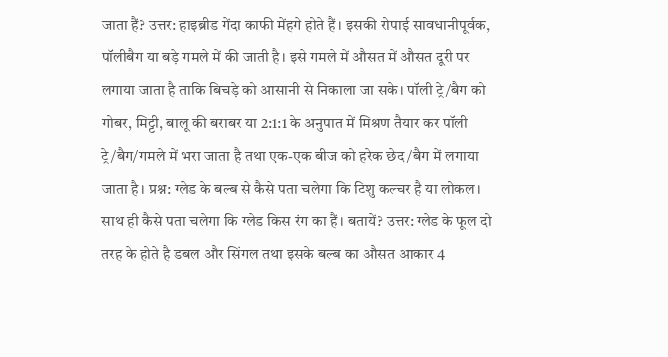जाता हैं? उत्तर: हाइब्रीड गेंदा काफी मेंहगे होते हैं। इसकी रोपाई सावधानीपूर्वक, पॉलीबैग या बड़े गमले में की जाती है। इसे गमले में औसत में औसत दूरी पर लगाया जाता है ताकि बिचड़े को आसानी से निकाला जा सके। पॉली ट्रे/बैग को गोबर, मिट्टी, बालू की बराबर या 2:1:1 के अनुपात में मिश्रण तैयार कर पॉली ट्रे/बैग/गमले में भरा जाता है तथा एक-एक बीज को हरेक छेद/बैग में लगाया जाता है। प्रश्न: ग्लेड के बल्ब से कैसे पता चलेगा कि टिशु कल्चर है या लोकल। साथ ही कैसे पता चलेगा कि ग्लेड किस रंग का हैं। बतायें? उत्तर: ग्लेड के फूल दो तरह के होते है डबल और सिंगल तथा इसके बल्ब का औसत आकार 4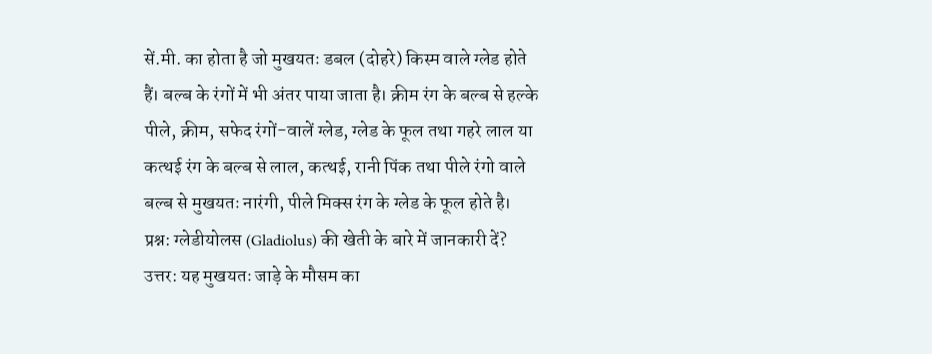सें.मी. का होता है जो मुखयतः डबल (दोहरे) किस्म वाले ग्लेड होते हैं। बल्ब के रंगों में भी अंतर पाया जाता है। क्रीम रंग के बल्ब से हल्के पीले, क्रीम, सफेद रंगों-वालें ग्लेड, ग्लेड के फूल तथा गहरे लाल या कत्थई रंग के बल्ब से लाल, कत्थई, रानी पिंक तथा पीले रंगो वाले बल्ब से मुखयतः नारंगी, पीले मिक्स रंग के ग्लेड के फूल होते है। प्रश्न: ग्लेडीयोलस (Gladiolus) की खेती के बारे में जानकारी दें? उत्तर: यह मुखयतः जाड़े के मौसम का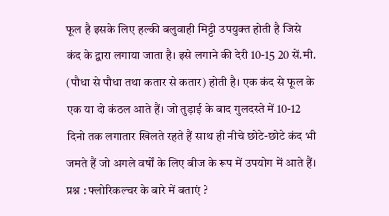फूल है इसके लिए हल्की बलुवाही मिट्टी उपयुक्त होती है जिसे कंद के द्वारा लगाया जाता है। इसे लगाने की देरी 10-15 20 सें.मी. (पौधा से पौधा तथा कतार से कतार) होती है। एक कंद से फूल के एक या दो कंठल आते हैं। जो तुड़ाई के बाद गुलदस्ते में 10-12 दिनो तक लगातार खिलते रहते हैं साथ ही नीचे छोटे-छोटे कंद भी जमते हैं जो अगले वर्षों के लिए बीज के रूप में उपयोग में आते हैं। प्रश्न : फ्लोरिकल्चर के बारे में बताएं ?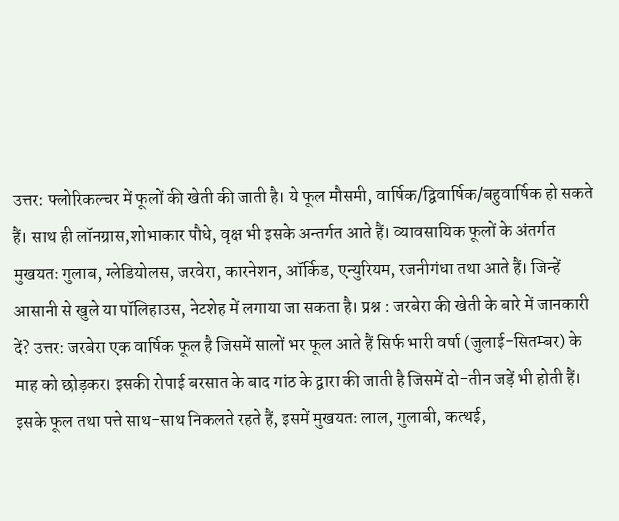उत्तर: फ्लोरिकल्चर में फूलों की खेती की जाती है। ये फूल मौसमी, वार्षिक/द्विवार्षिक/बहुवार्षिक हो सकते हैं। साथ ही लॉनग्रास,शोभाकार पौधे, वृक्ष भी इसके अन्तर्गत आते हैं। व्यावसायिक फूलों के अंतर्गत मुखयतः गुलाब, ग्लेडियोलस, जरवेरा, कारनेशन, ऑर्किड, एन्युरियम, रजनीगंधा तथा आते हैं। जिन्हें आसानी से खुले या पॉलिहाउस, नेटशेह में लगाया जा सकता है। प्रश्न : जरबेरा की खेती के बारे में जानकारी दें? उत्तर: जरबेरा एक वार्षिक फूल है जिसमें सालों भर फूल आते हैं सिर्फ भारी वर्षा (जुलाई-सितम्बर) के माह को छोड़कर। इसकी रोपाई बरसात के बाद गांठ के द्वारा की जाती है जिसमें दो-तीन जड़ें भी होती हैं। इसके फूल तथा पत्ते साथ-साथ निकलते रहते हैं, इसमें मुखयतः लाल, गुलाबी, कत्थई,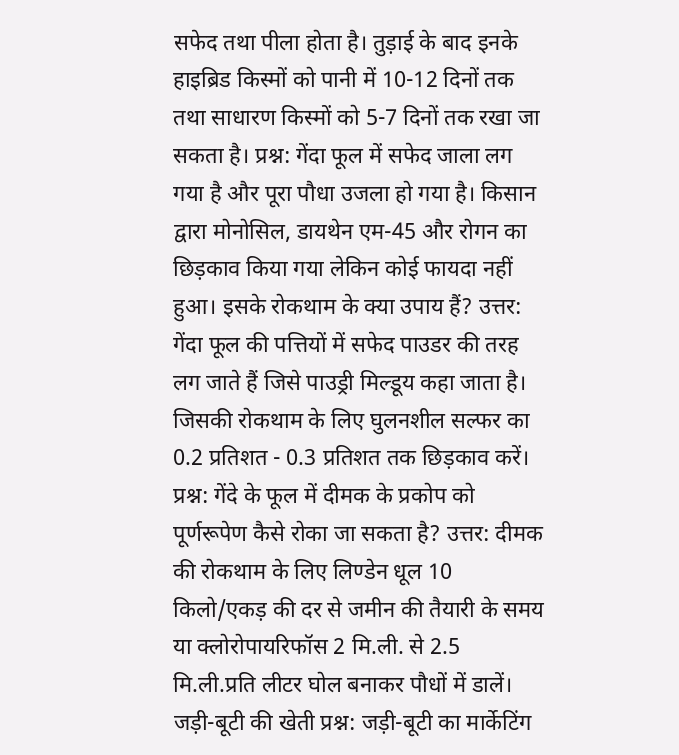सफेद तथा पीला होता है। तुड़ाई के बाद इनके हाइब्रिड किस्मों को पानी में 10-12 दिनों तक तथा साधारण किस्मों को 5-7 दिनों तक रखा जा सकता है। प्रश्न: गेंदा फूल में सफेद जाला लग गया है और पूरा पौधा उजला हो गया है। किसान द्वारा मोनोसिल, डायथेन एम-45 और रोगन का छिड़काव किया गया लेकिन कोई फायदा नहीं हुआ। इसके रोकथाम के क्या उपाय हैं? उत्तर: गेंदा फूल की पत्तियों में सफेद पाउडर की तरह लग जाते हैं जिसे पाउड्री मिल्डूय कहा जाता है। जिसकी रोकथाम के लिए घुलनशील सल्फर का 0.2 प्रतिशत - 0.3 प्रतिशत तक छिड़काव करें। प्रश्न: गेंदे के फूल में दीमक के प्रकोप को पूर्णरूपेण कैसे रोका जा सकता है? उत्तर: दीमक की रोकथाम के लिए लिण्डेन धूल 10 किलो/एकड़ की दर से जमीन की तैयारी के समय या क्लोरोपायरिफॉस 2 मि.ली. से 2.5 मि.ली.प्रति लीटर घोल बनाकर पौधों में डालें। जड़ी-बूटी की खेती प्रश्न: जड़ी-बूटी का मार्केटिंग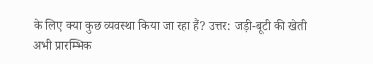के लिए क्या कुछ व्यवस्था किया जा रहा हैं? उत्तर: जड़ी-बूटी की खेती अभी प्रारम्भिक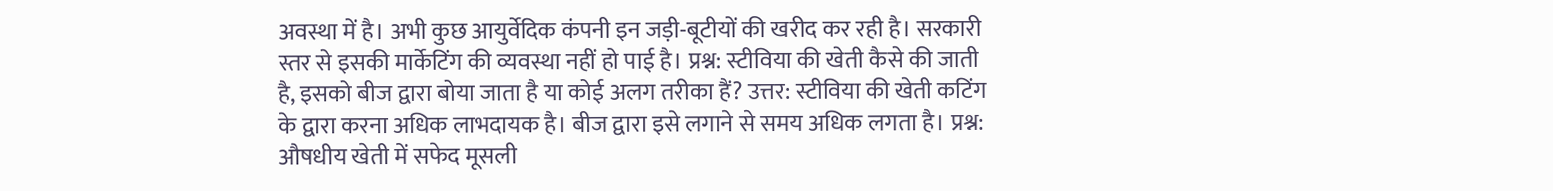अवस्था में है। अभी कुछ आयुर्वेदिक कंपनी इन जड़ी-बूटीयों की खरीद कर रही है। सरकारी स्तर से इसकी मार्केटिंग की व्यवस्था नहीं हो पाई है। प्रश्न: स्टीविया की खेती कैसे की जाती है, इसको बीज द्वारा बोया जाता है या कोई अलग तरीका हैं? उत्तर: स्टीविया की खेती कटिंग के द्वारा करना अधिक लाभदायक है। बीज द्वारा इसे लगाने से समय अधिक लगता है। प्रश्न: औषधीय खेती में सफेद मूसली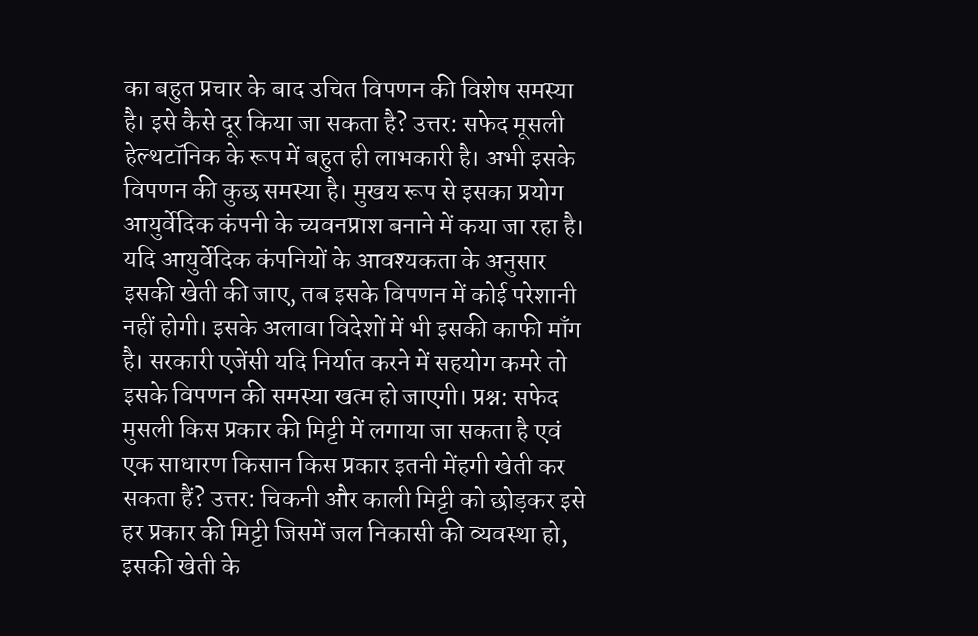का बहुत प्रचार के बाद उचित विपणन की विशेष समस्या है। इसे कैसे दूर किया जा सकता है? उत्तर: सफेद मूसली हेल्थटॉनिक के रूप में बहुत ही लाभकारी है। अभी इसके विपणन की कुछ समस्या है। मुखय रूप से इसका प्रयोग आयुर्वेदिक कंपनी के च्यवनप्राश बनाने में कया जा रहा है। यदि आयुर्वेदिक कंपनियों के आवश्यकता के अनुसार इसकी खेती की जाए, तब इसके विपणन में कोई परेशानी नहीं होगी। इसके अलावा विदेशों में भी इसकी काफी माँग है। सरकारी एजेंसी यदि निर्यात करने में सहयोग कमरे तो इसके विपणन की समस्या खत्म हो जाएगी। प्रश्न: सफेद मुसली किस प्रकार की मिट्टी में लगाया जा सकता है एवं एक साधारण किसान किस प्रकार इतनी मेंहगी खेती कर सकता हैं? उत्तर: चिकनी और काली मिट्टी को छोड़कर इसे हर प्रकार की मिट्टी जिसमें जल निकासी की व्यवस्था हो, इसकी खेती के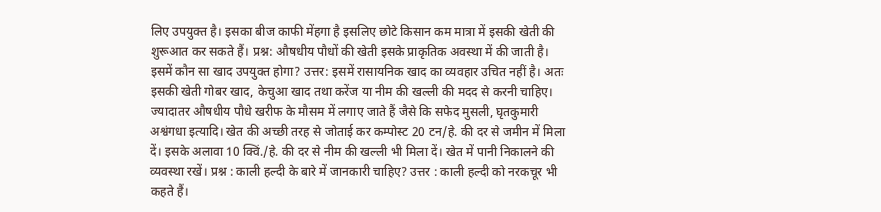लिए उपयुक्त है। इसका बीज काफी मेंहगा है इसलिए छोटे किसान कम मात्रा में इसकी खेती की शुरूआत कर सकते हैं। प्रश्न: औषधीय पौधों की खेती इसके प्राकृतिक अवस्था में की जाती है। इसमें कौन सा खाद उपयुक्त होगा? उत्तर: इसमें रासायनिक खाद का व्यवहार उचित नहीं है। अतः इसकी खेती गोबर खाद, केचुआ खाद तथा करेंज या नीम की खल्ली की मदद से करनी चाहिए। ज्यादातर औषधीय पौधे खरीफ के मौसम में लगाए जाते हैं जैसे कि सफेद मुसली, घृतकुमारी अश्वंगधा इत्यादि। खेत की अच्छी तरह से जोताई कर कम्पोस्ट 20 टन/हे. की दर से जमीन में मिला दें। इसके अलावा 10 क्विं./हे. की दर से नीम की खल्ली भी मिला दें। खेत में पानी निकालने की व्यवस्था रखें। प्रश्न : काली हल्दी के बारे में जानकारी चाहिए? उत्तर : काली हल्दी को नरकचूर भी कहते हैं।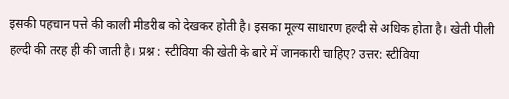इसकी पहचान पत्ते की काली मीडरीब को देखकर होती है। इसका मूल्य साधारण हल्दी से अधिक होता है। खेती पीली हल्दी की तरह ही की जाती है। प्रश्न : स्टीविया की खेती के बारे में जानकारी चाहिए? उत्तर: स्टीविया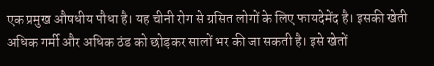एक प्रमुख औषधीय पौधा है। यह चीनी रोग से ग्रसित लोगों के लिए फायदेमेंद है। इसकी खेती अधिक गर्मी और अधिक ठंड को छोड़कर सालों भर की जा सकती है। इसे खेतों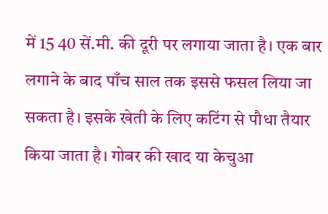में 15 40 सें.मी. की दूरी पर लगाया जाता है। एक बार लगाने के बाद पाँच साल तक इससे फसल लिया जा सकता है। इसके खेती के लिए कटिंग से पौधा तैयार किया जाता है। गोबर की खाद या केचुआ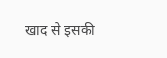खाद से इसकी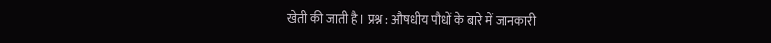खेती की जाती है। प्रश्न : औषधीय पौधों के बारे में जानकारी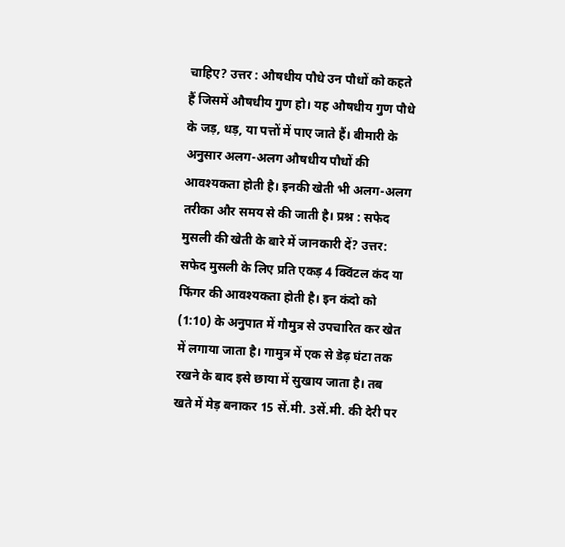चाहिए? उत्तर : औषधीय पौधे उन पौधों को कहते हैं जिसमें औषधीय गुण हो। यह औषधीय गुण पौधे के जड़, धड़, या पत्तों में पाए जाते हैं। बीमारी के अनुसार अलग-अलग औषधीय पौधों की आवश्यकता होती है। इनकी खेती भी अलग-अलग तरीका और समय से की जाती है। प्रश्न : सफेद मुसली की खेती के बारे में जानकारी दें? उत्तर: सफेद मुसली के लिए प्रति एकड़ 4 क्विंटल कंद या फिंगर की आवश्यकता होती है। इन कंदो को (1:10) के अनुपात में गौमुत्र से उपचारित कर खेत में लगाया जाता है। गामुत्र में एक से डेढ़ घंटा तक रखने के बाद इसे छाया में सुखाय जाता है। तब खते में मेड़ बनाकर 15 सें.मी. 3सें.मी. की देरी पर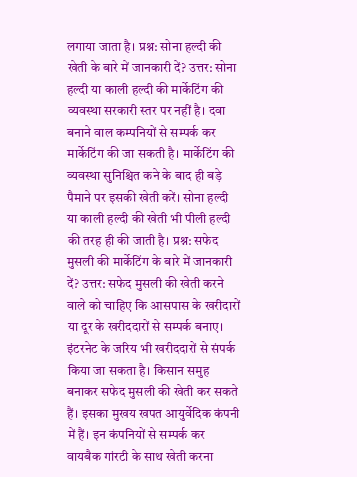लगाया जाता है। प्रश्न: सोना हल्दी की खेती के बारे में जानकारी दें? उत्तर: सोना हल्दी या काली हल्दी की मार्केटिंग की व्यवस्था सरकारी स्तर पर नहीं है। दवा बनाने वाल कम्पनियों से सम्पर्क कर मार्केटिंग की जा सकती है। मार्केटिंग की व्यवस्था सुनिश्चित कने के बाद ही बड़े पैमाने पर इसकी खेती करें। सोना हल्दी या काली हल्दी की खेती भी पीली हल्दी की तरह ही की जाती है। प्रश्न: सफेद मुसली की मार्केटिंग के बारे में जानकारी दें? उत्तर: सफेद मुसली की खेती करने वाले को चाहिए कि आसपास के खरीदारों या दूर के खरीददारों से सम्पर्क बनाए। इंटरनेट के जरिय भी खरीददारों से संपर्क किया जा सकता है। किसान समुह बनाकर सफेद मुसली की खेती कर सकते हैं। इसका मुखय खपत आयुर्वेदिक कंपनी में हैं। इन कंपनियों से सम्पर्क कर वायबैक गांरटी के साथ खेती करना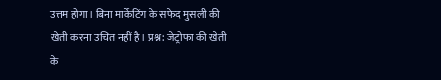उत्तम होगा। बिना मार्केटिंग के सफेद मुसली की खेती करना उचित नहीं है। प्रश्न: जेट्रोफा की खेती के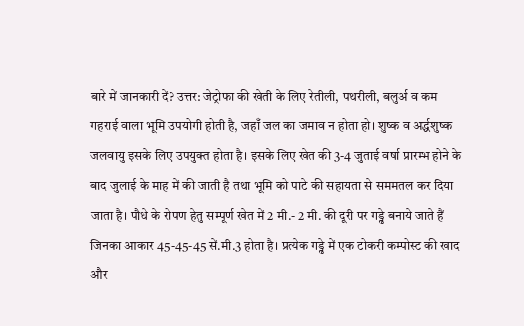बारे में जानकारी दें? उत्तर: जेट्रोफा की खेती के लिए रेतीली, पथरीली, बलुर्अ व कम गहराई वाला भूमि उपयोगी होती है, जहाँ जल का जमाव न होता हो। शुष्क व अर्द्धशुष्क जलवायु इसके लिए उपयुक्त होता है। इसके लिए खेत की 3-4 जुताई वर्षा प्रारम्भ होने के बाद जुलाई के माह में की जाती है तथा भूमि को पाटे की सहायता से सममतल कर दिया जाता है। पौधे के रोपण हेतु सम्पूर्ण खेत में 2 मी.- 2 मी. की दूरी पर गड्ढे बनाये जाते हैं जिनका आकार 45-45-45 सें.मी.3 होता है। प्रत्येक गड्ढे में एक टोकरी कम्पोस्ट की खाद और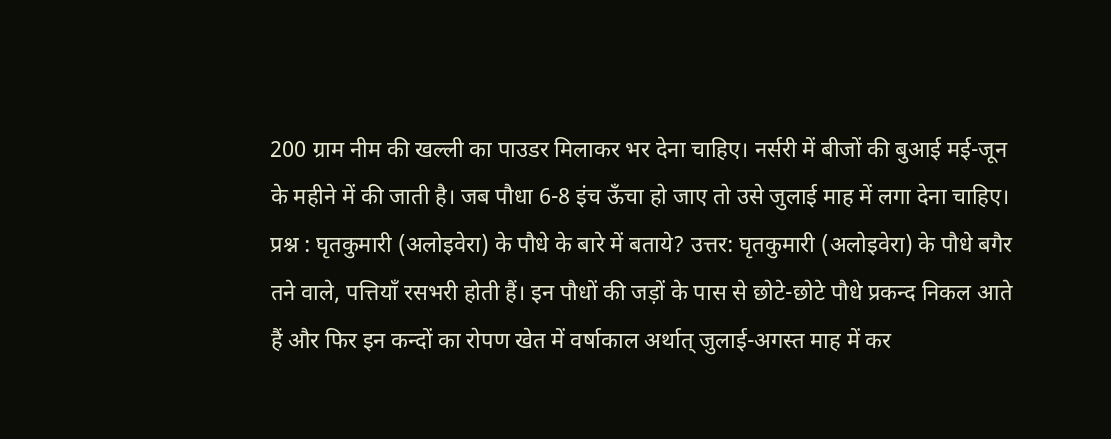200 ग्राम नीम की खल्ली का पाउडर मिलाकर भर देना चाहिए। नर्सरी में बीजों की बुआई मई-जून के महीने में की जाती है। जब पौधा 6-8 इंच ऊँचा हो जाए तो उसे जुलाई माह में लगा देना चाहिए। प्रश्न : घृतकुमारी (अलोइवेरा) के पौधे के बारे में बताये? उत्तर: घृतकुमारी (अलोइवेरा) के पौधे बगैर तने वाले, पत्तियाँ रसभरी होती हैं। इन पौधों की जड़ों के पास से छोटे-छोटे पौधे प्रकन्द निकल आते हैं और फिर इन कन्दों का रोपण खेत में वर्षाकाल अर्थात् जुलाई-अगस्त माह में कर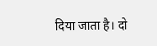दिया जाता है। दो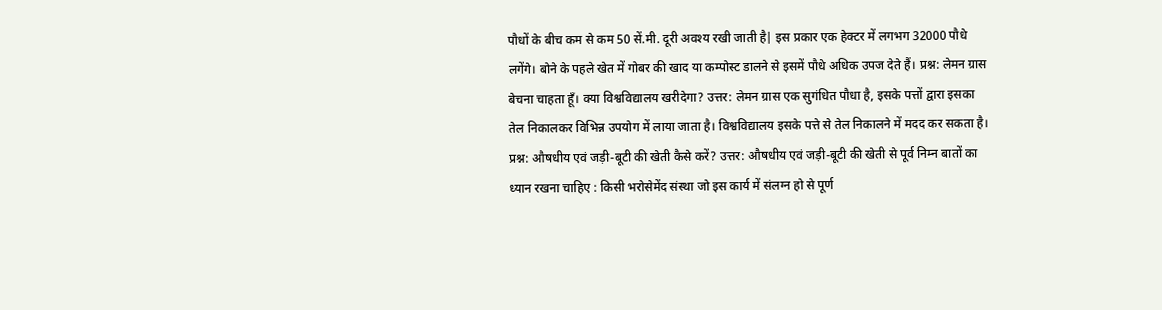पौधों के बीच कम से कम 50 सें.मी. दूरी अवश्य रखी जाती है| इस प्रकार एक हेक्टर में लगभग 32000 पौधे लगेंगे। बोने के पहले खेत में गोबर की खाद या कम्पोस्ट डालने से इसमें पौधे अधिक उपज देते हैं। प्रश्न: लेमन ग्रास बेचना चाहता हूँ। क्या विश्वविद्यालय खरीदेगा? उत्तर: लेमन ग्रास एक सुगंधित पौधा है, इसके पत्तों द्वारा इसका तेल निकालकर विभिन्न उपयोग में लाया जाता है। विश्वविद्यालय इसके पत्ते से तेल निकालने में मदद कर सकता है। प्रश्न: औषधीय एवं जड़ी-बूटी की खेती कैसे करें? उत्तर: औषधीय एवं जड़ी-बूटी की खेती से पूर्व निम्न बातों का ध्यान रखना चाहिए : किसी भरोसेमेंद संस्था जो इस कार्य में संलग्न हो से पूर्ण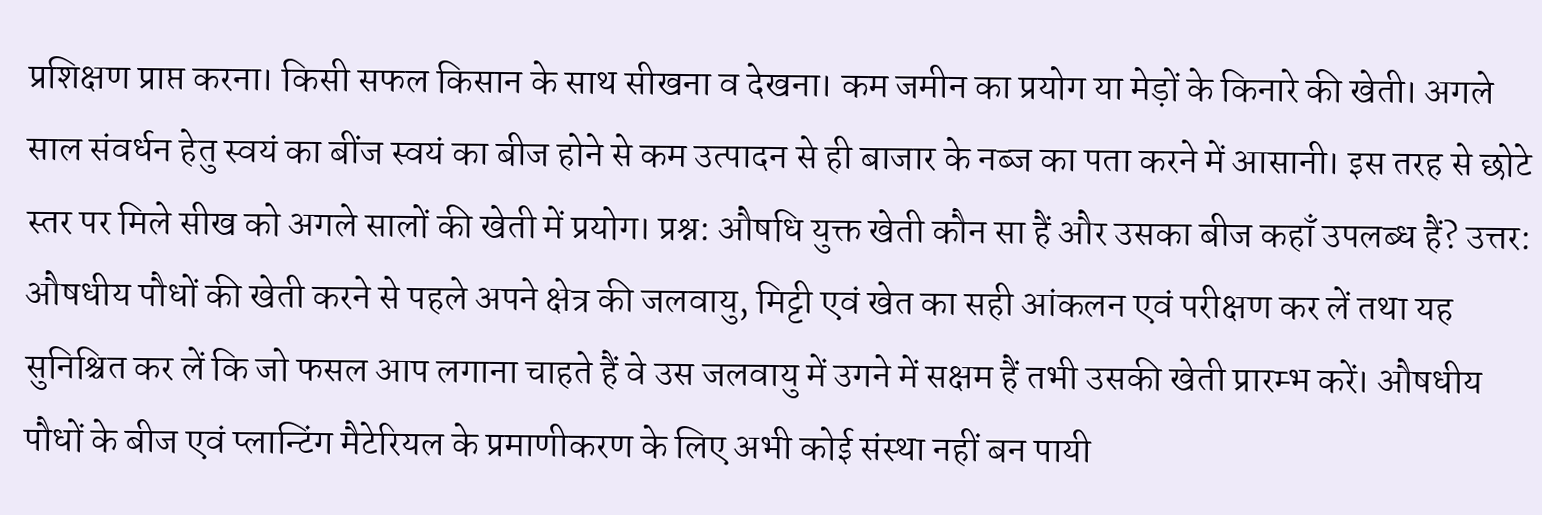प्रशिक्षण प्राप्त करना। किसी सफल किसान के साथ सीखना व देखना। कम जमीन का प्रयोग या मेड़ों के किनारे की खेती। अगले साल संवर्धन हेतु स्वयं का बींज स्वयं का बीज होने से कम उत्पादन से ही बाजार के नब्ज का पता करने में आसानी। इस तरह से छोटे स्तर पर मिले सीख को अगले सालों की खेती में प्रयोग। प्रश्न: औषधि युक्त खेती कौन सा हैं और उसका बीज कहाँ उपलब्ध हैं? उत्तर: औषधीय पौधों की खेती करने से पहले अपने क्षेत्र की जलवायु, मिट्टी एवं खेत का सही आंकलन एवं परीक्षण कर लें तथा यह सुनिश्चित कर लें कि जो फसल आप लगाना चाहते हैं वे उस जलवायु में उगने में सक्षम हैं तभी उसकी खेती प्रारम्भ करें। औषधीय पौधों के बीज एवं प्लान्टिंग मैटेरियल के प्रमाणीकरण के लिए अभी कोई संस्था नहीं बन पायी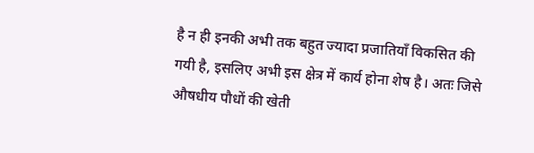है न ही इनकी अभी तक बहुत ज्यादा प्रजातियाँ विकसित की गयी है, इसलिए अभी इस क्षेत्र में कार्य होना शेष है। अतः जिसे औषधीय पौधों की खेती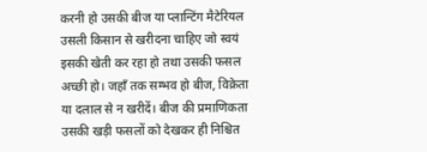करनी हो उसकी बीज या प्लान्टिंग मैटेरियल उसली किसान से खरीदना चाहिए जो स्वयं इसकी खेती कर रहा हो तथा उसकी फसल अच्छी हो। जहाँ तक सम्भव हो बीज, विक्रेता या दलाल से न खरीदें। बीज की प्रमाणिकता उसकी खड़ी फसलों को देखकर ही निश्चित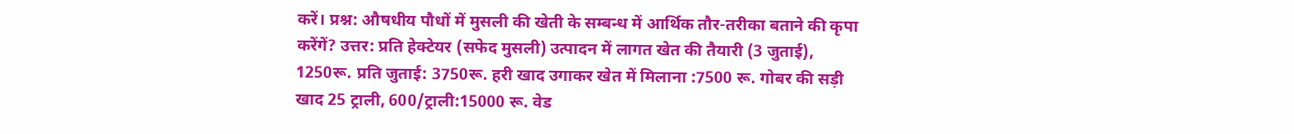करें। प्रश्न: औषधीय पौधों में मुसली की खेती के सम्बन्ध में आर्थिक तौर-तरीका बताने की कृपा करेंगें? उत्तर: प्रति हेक्टेयर (सफेद मुसली) उत्पादन में लागत खेत की तैयारी (3 जुताई), 1250रू. प्रति जुताई: 3750रू. हरी खाद उगाकर खेत में मिलाना :7500 रू. गोबर की सड़ी खाद 25 ट्राली, 600/ट्राली:15000 रू. वेड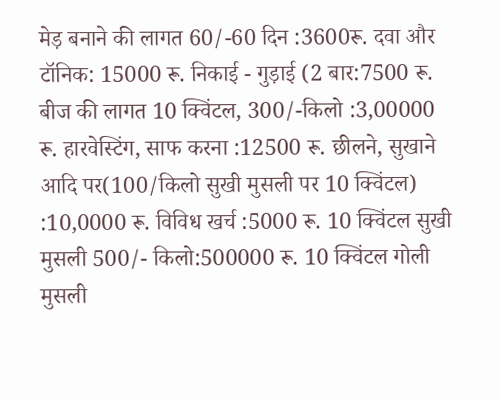मेड़ बनाने की लागत 60/-60 दिन :3600रू. दवा और टॉनिक: 15000 रू. निकाई - गुड़ाई (2 बार:7500 रू. बीज की लागत 10 क्विंटल, 300/-किलो :3,00000 रू. हारवेस्टिंग, साफ करना :12500 रू. छीलने, सुखाने आदि पर(100/किलो सुखी मुसली पर 10 क्विंटल) :10,0000 रू. विविध खर्च :5000 रू. 10 क्विंटल सुखी मुसली 500/- किलो:500000 रू. 10 क्विंटल गोली मुसली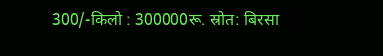300/-किलो : 300000रू. स्रोत: बिरसा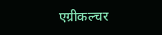एग्रीकल्चर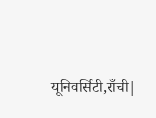यूनिवर्सिटी,राँची|